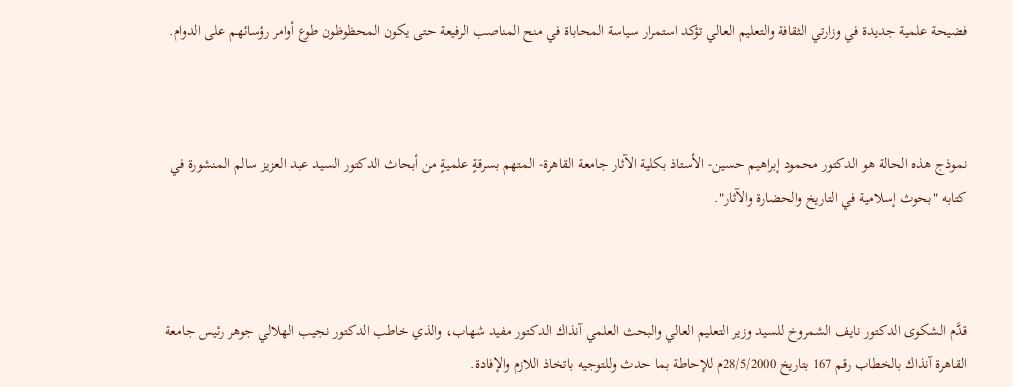فضيحة علمية جديدة في وزارتي الثقافة والتعليم العالي تؤكد استمرار سياسة المحاباة في منح المناصب الرفيعة حتى يكون المحظوظون طوع أوامر رؤسائهم على الدوام.



نموذج هذه الحالة هو الدكتور محمود إبراهيم حسين- الأستاذ بكلية الآثار جامعة القاهرة- المتهم بسرقةٍ علميةٍ من أبحاث الدكتور السيد عبد العزيز سالم المنشورة في كتابه "بحوث إسلامية في التاريخ والحضارة والآثار".



قدَّم الشكوى الدكتور نايف الشمروخ للسيد وزير التعليم العالي والبحث العلمي آنذاك الدكتور مفيد شهاب، والذي خاطب الدكتور نجيب الهلالي جوهر رئيس جامعة القاهرة آنذاك بالخطاب رقم 167 بتاريخ 28/5/2000م للإحاطة بما حدث وللتوجيه باتخاذ اللازم والإفادة.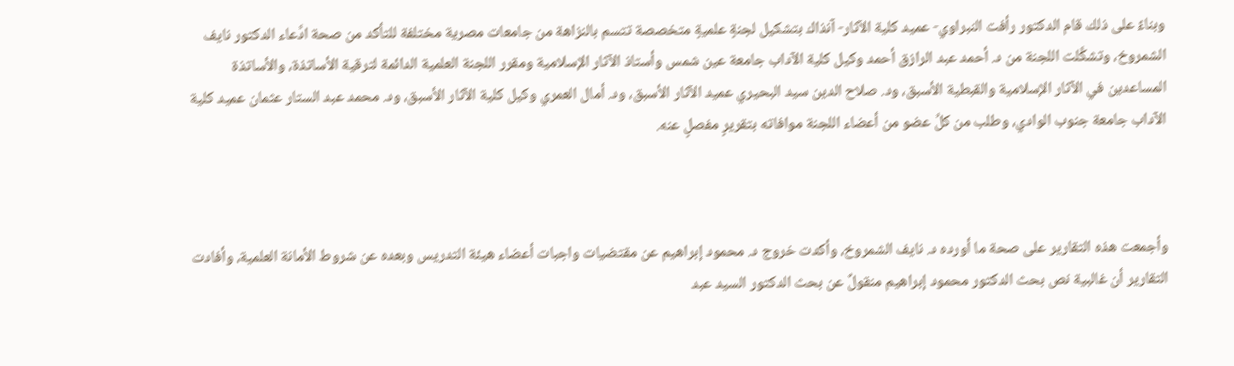وبناءً على ذلك قام الدكتور رأفت النبراوي- عميد كلية الآثار- آنذاك بتشكيل لجنةٍ علميةٍ متخصصة تتسم بالنزاهة من جامعات مصرية مختلفة للتأكد من صحة ادَّعاء الدكتور نايف الشمروخ، وتشكَّلت اللجنة من د. أحمد عبد الرازق أحمد وكيل كلية الآداب جامعة عين شمس وأستاذ الآثار الإسلامية ومقرر اللجنة العلمية الدائمة لترقية الأساتذة، والأساتذة المساعدين في الآثار الإسلامية والقبطية الأسبق، ود. صلاح الدين سيد البحيري عميد الآثار الأسبق، ود. أمال العمري وكيل كلية الآثار الأسبق، ود. محمد عبد الستار عثمان عميد كلية الآداب جامعة جنوب الوادي، وطلب من كلِّ عضو من أعضاء اللجنة موافاته بتقريرٍ مفصلٍ عنه.



وأجمعت هذه التقارير على صحة ما أورده د. نايف الشمروخ، وأكدت خروج د. محمود إبراهيم عن مقتضيات واجبات أعضاء هيئة التدريس وبعده عن شروط الأمانة العلمية، وأفادت التقارير أن غالبية نص بحث الدكتور محمود إبراهيم منقولٌ عن بحث الدكتور السيد عبد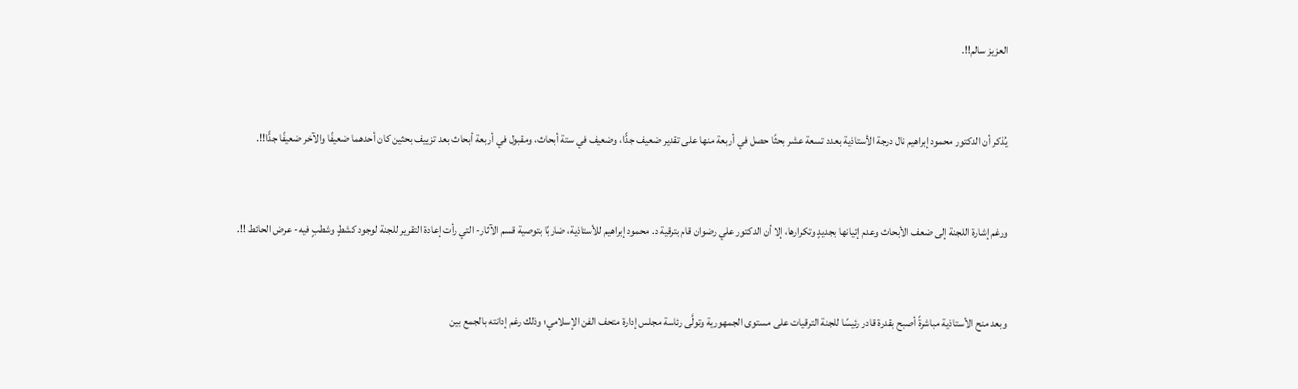العزيز سالم!!.



يُذكر أن الدكتور محمود إبراهيم نال درجة الأستاذية بعدد تسعة عشر بحثًا حصل في أربعة منها على تقدير ضعيف جدًّا، وضعيف في ستة أبحاث، ومقبول في أربعة أبحاث بعد تزييف بحثين كان أحدهما ضعيفًا والآخر ضعيفًا جدًّا!!.



ورغم إشارة اللجنة إلى ضعف الأبحاث وعدم إتيانها بجديدٍ وتكرارها، إلا أن الدكتور علي رضوان قام بترقية د. محمود إبراهيم للأستاذية، ضاربًا بتوصية قسم الآثار- التي رأت إعادة التقرير للجنة لوجود كشطٍ وشطبٍ فيه- عرض الحائط !!.



وبعد منح الأستاذية مباشرةً أصبح بقدرة قادر رئيسًا للجنة الترقيات على مستوى الجمهورية وتولَّى رئاسة مجلس إدارة متحف الفن الإسلامي؛ وذلك رغم إدانته بالجمع بين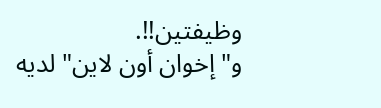وظيفتين!!.
و"إخوان أون لاين" لديه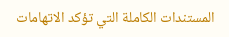المستندات الكاملة التي تؤكد الاتهامات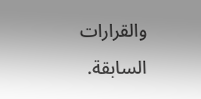والقرارات السابقة.